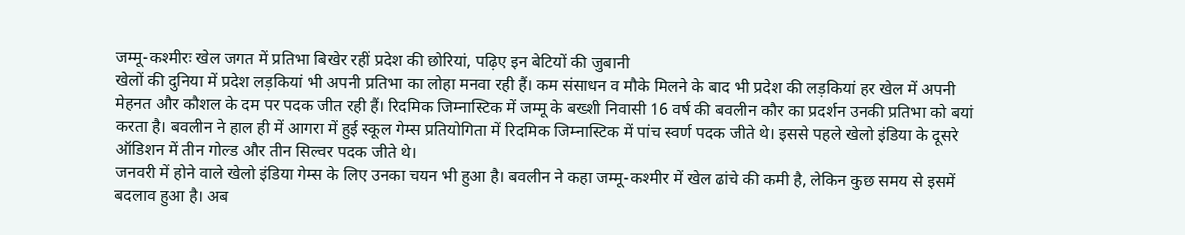जम्मू-कश्मीरः खेल जगत में प्रतिभा बिखेर रहीं प्रदेश की छोरियां, पढ़िए इन बेटियों की जुबानी
खेलों की दुनिया में प्रदेश लड़कियां भी अपनी प्रतिभा का लोहा मनवा रही हैं। कम संसाधन व मौके मिलने के बाद भी प्रदेश की लड़कियां हर खेल में अपनी मेहनत और कौशल के दम पर पदक जीत रही हैं। रिदमिक जिम्नास्टिक में जम्मू के बख्शी निवासी 16 वर्ष की बवलीन कौर का प्रदर्शन उनकी प्रतिभा को बयां करता है। बवलीन ने हाल ही में आगरा में हुई स्कूल गेम्स प्रतियोगिता में रिदमिक जिम्नास्टिक में पांच स्वर्ण पदक जीते थे। इससे पहले खेलो इंडिया के दूसरे ऑडिशन में तीन गोल्ड और तीन सिल्वर पदक जीते थे।
जनवरी में होने वाले खेलो इंडिया गेम्स के लिए उनका चयन भी हुआ है। बवलीन ने कहा जम्मू-कश्मीर में खेल ढांचे की कमी है, लेकिन कुछ समय से इसमें बदलाव हुआ है। अब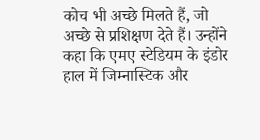कोच भी अच्छे मिलते हैं, जो अच्छे से प्रशिक्षण देते हैं। उन्होंने कहा कि एमए स्टेडियम के इंडोर हाल में जिम्नास्टिक और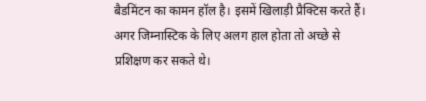बैडमिंटन का कामन हॉल है। इसमें खिलाड़ी प्रैक्टिस करते हैं। अगर जिम्नास्टिक के लिए अलग हाल होता तो अच्छे से प्रशिक्षण कर सकते थे।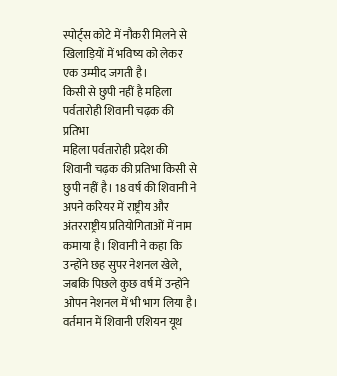स्पोर्ट्स कोटे में नौकरी मिलने से खिलाड़ियों में भविष्य को लेकर एक उम्मीद जगती है।
किसी से छुपी नहीं है महिला पर्वतारोही शिवानी चढ़क की प्रतिभा
महिला पर्वतारोही प्रदेश की शिवानी चढ़क की प्रतिभा किसी से छुपी नहीं है। 18 वर्ष की शिवानी ने अपने करियर में राष्ट्रीय और अंतरराष्ट्रीय प्रतियोगिताओं में नाम कमाया है। शिवानी ने कहा कि उन्होंने छह सुपर नेशनल खेले, जबकि पिछले कुछ वर्ष में उन्होंने ओपन नेशनल में भी भाग लिया है। वर्तमान में शिवानी एशियन यूथ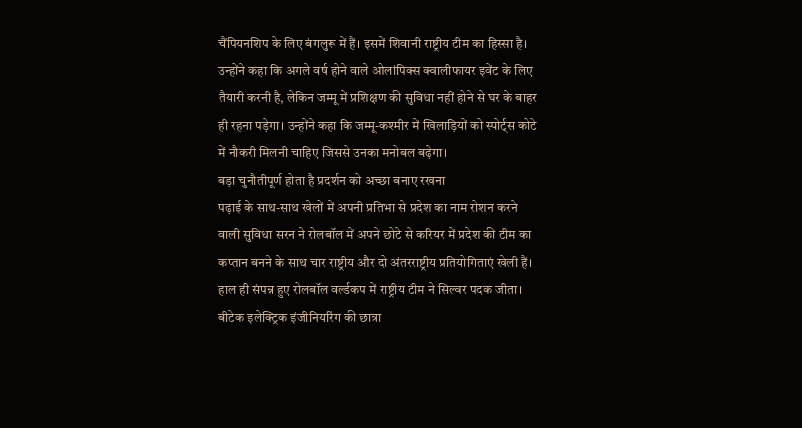चैंपियनशिप के लिए बंगलुरू में हैं। इसमें शिवानी राष्ट्रीय टीम का हिस्सा है।
उन्होंने कहा कि अगले वर्ष होने वाले ओलांपिक्स क्वालीफायर इवेंट के लिए तैयारी करनी है, लेकिन जम्मू में प्रशिक्षण की सुविधा नहीं होने से घर के बाहर ही रहना पड़ेगा। उन्होंने कहा कि जम्मू-कश्मीर में खिलाड़ियों को स्पोर्ट्स कोटे में नौकरी मिलनी चाहिए जिससे उनका मनोबल बढ़ेगा।
बड़ा चुनौतीपूर्ण होता है प्रदर्शन को अच्छा बनाए रखना
पढ़ाई के साथ-साथ खेलों में अपनी प्रतिभा से प्रदेश का नाम रोशन करने वाली सुविधा सरन ने रोलबॉल में अपने छोटे से करियर में प्रदेश की टीम का कप्तान बनने के साथ चार राष्ट्रीय और दो अंतरराष्ट्रीय प्रतियोगिताएं खेली हैं। हाल ही संपन्न हुए रोलबॉल वर्ल्डकप में राष्ट्रीय टीम ने सिल्वर पदक जीता। बीटेक इलेक्ट्रिक इंजीनियरिंग की छात्रा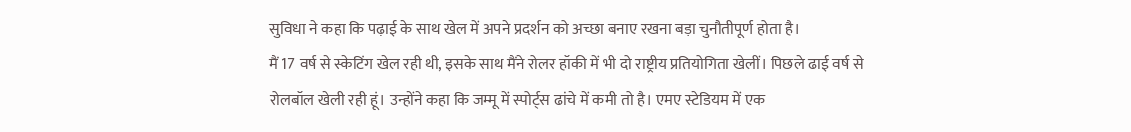सुविधा ने कहा कि पढ़ाई के साथ खेल में अपने प्रदर्शन को अच्छा बनाए रखना बड़ा चुनौतीपूर्ण होता है।
मैं 17 वर्ष से स्केटिंग खेल रही थी, इसके साथ मैंने रोलर हॉकी में भी दो राष्ट्रीय प्रतियोगिता खेलीं। पिछले ढाई वर्ष से रोलबॉल खेली रही हूं। उन्होंने कहा कि जम्मू में स्पोर्ट्स ढांचे में कमी तो है। एमए स्टेडियम में एक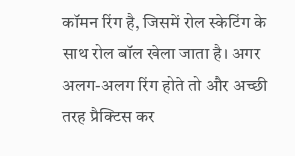कॉमन रिंग है, जिसमें रोल स्केटिंग के साथ रोल बॉल खेला जाता है। अगर अलग-अलग रिंग होते तो और अच्छी तरह प्रैक्टिस कर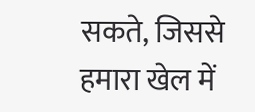सकते, जिससे हमारा खेल में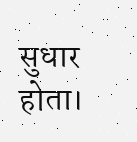सुधार होता।